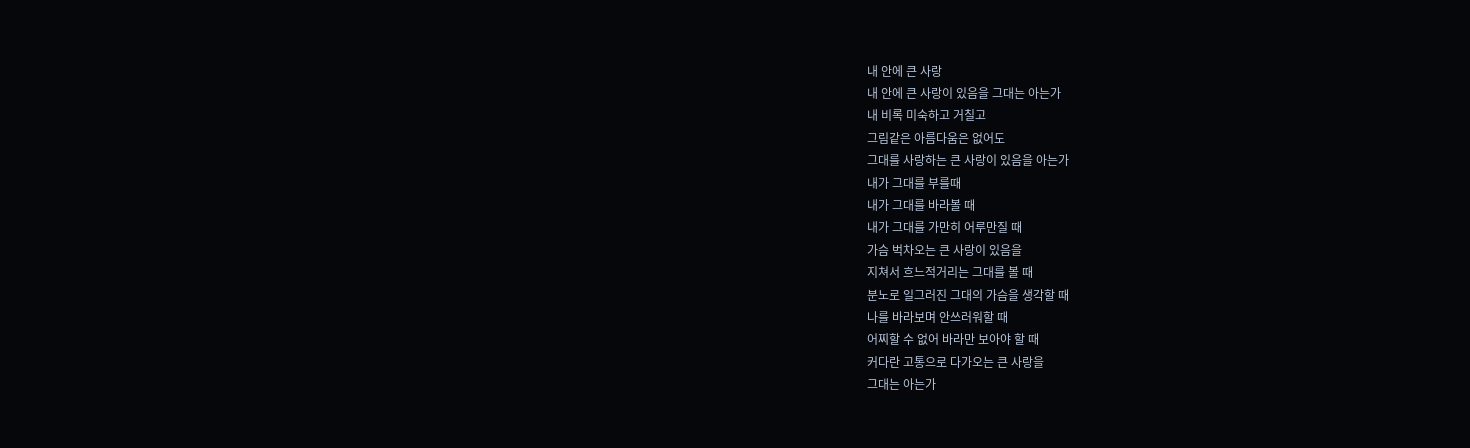내 안에 큰 사랑
내 안에 큰 사랑이 있음을 그대는 아는가
내 비록 미숙하고 거칠고
그림같은 아름다움은 없어도
그대를 사랑하는 큰 사랑이 있음을 아는가
내가 그대를 부를때
내가 그대를 바라볼 때
내가 그대를 가만히 어루만질 때
가슴 벅차오는 큰 사랑이 있음을
지쳐서 흐느적거리는 그대를 볼 때
분노로 일그러진 그대의 가슴을 생각할 때
나를 바라보며 안쓰러워할 때
어찌할 수 없어 바라만 보아야 할 때
커다란 고통으로 다가오는 큰 사랑을
그대는 아는가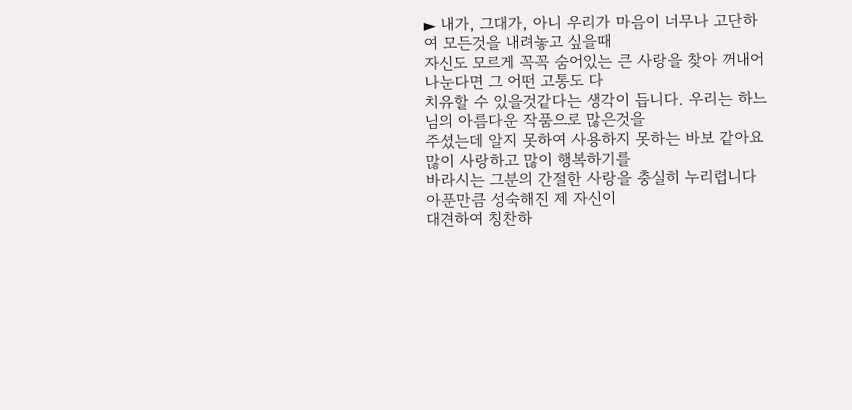► 내가, 그대가, 아니 우리가 마음이 너무나 고단하여 모든것을 내려놓고 싶을때
자신도 모르게 꼭꼭 숨어있는 큰 사랑을 찾아 꺼내어 나눈다면 그 어떤 고통도 다
치유할 수 있을것같다는 생각이 듭니다. 우리는 하느님의 아름다운 작품으로 많은것을
주셨는데 알지 못하여 사용하지 못하는 바보 같아요 많이 사랑하고 많이 행복하기를
바라시는 그분의 간절한 사랑을 충실히 누리렵니다 아푼만큼 성숙해진 제 자신이
대견하여 칭찬하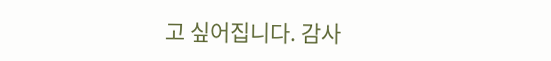고 싶어집니다. 감사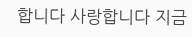합니다 사랑합니다 지금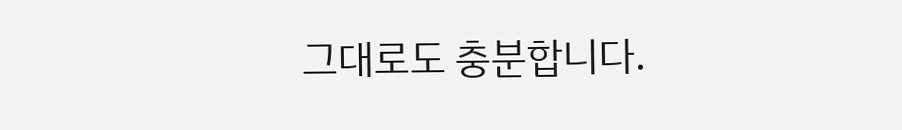그대로도 충분합니다.